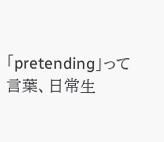「pretending」って言葉、日常生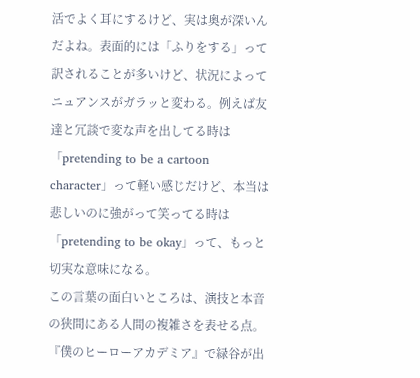活でよく耳にするけど、実は奥が深いんだよね。表面的には「ふりをする」って訳されることが多いけど、状況によってニュアンスがガラッと変わる。例えば友達と冗談で変な声を出してる時は「pretending to be a cartoon character」って軽い感じだけど、本当は悲しいのに強がって笑ってる時は「pretending to be okay」って、もっと切実な意味になる。
この言葉の面白いところは、演技と本音の狭間にある人間の複雑さを表せる点。『僕のヒーローアカデミア』で緑谷が出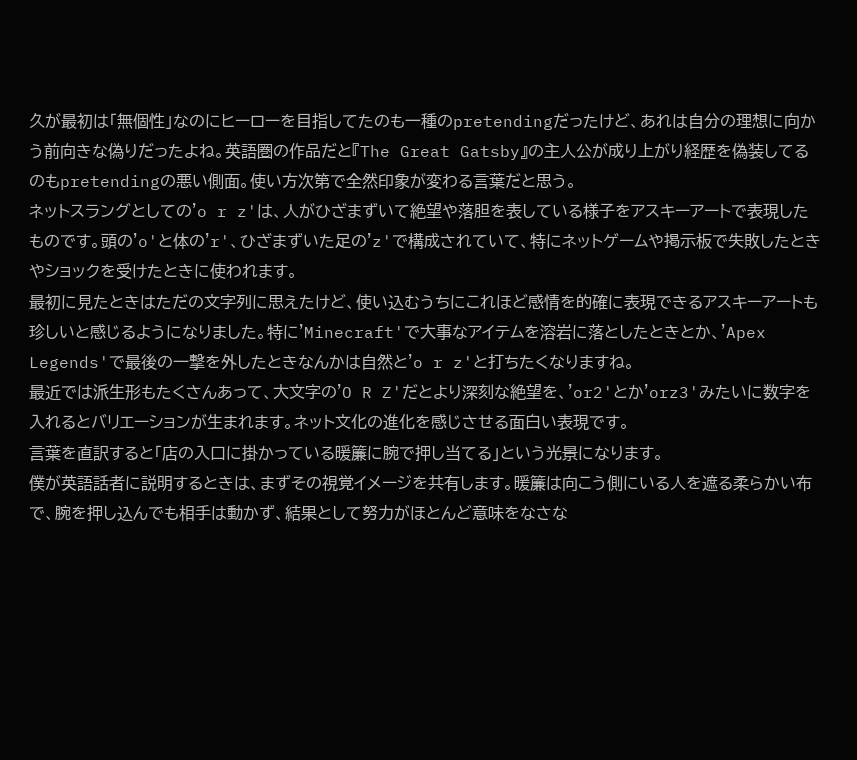久が最初は「無個性」なのにヒーローを目指してたのも一種のpretendingだったけど、あれは自分の理想に向かう前向きな偽りだったよね。英語圏の作品だと『The Great Gatsby』の主人公が成り上がり経歴を偽装してるのもpretendingの悪い側面。使い方次第で全然印象が変わる言葉だと思う。
ネットスラングとしての'o r z'は、人がひざまずいて絶望や落胆を表している様子をアスキーアートで表現したものです。頭の'o'と体の'r'、ひざまずいた足の'z'で構成されていて、特にネットゲームや掲示板で失敗したときやショックを受けたときに使われます。
最初に見たときはただの文字列に思えたけど、使い込むうちにこれほど感情を的確に表現できるアスキーアートも珍しいと感じるようになりました。特に'Minecraft'で大事なアイテムを溶岩に落としたときとか、'Apex Legends'で最後の一撃を外したときなんかは自然と'o r z'と打ちたくなりますね。
最近では派生形もたくさんあって、大文字の'O R Z'だとより深刻な絶望を、'or2'とか'orz3'みたいに数字を入れるとバリエーションが生まれます。ネット文化の進化を感じさせる面白い表現です。
言葉を直訳すると「店の入口に掛かっている暖簾に腕で押し当てる」という光景になります。
僕が英語話者に説明するときは、まずその視覚イメージを共有します。暖簾は向こう側にいる人を遮る柔らかい布で、腕を押し込んでも相手は動かず、結果として努力がほとんど意味をなさな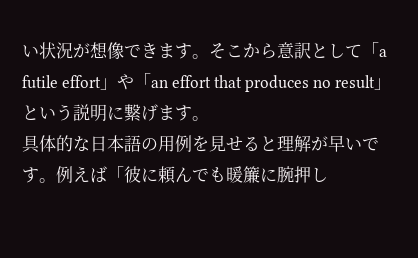い状況が想像できます。そこから意訳として「a futile effort」や「an effort that produces no result」という説明に繋げます。
具体的な日本語の用例を見せると理解が早いです。例えば「彼に頼んでも暖簾に腕押し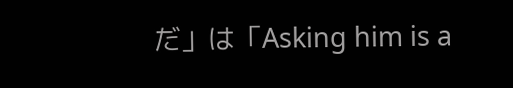だ」は「Asking him is a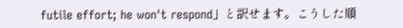futile effort; he won't respond」と訳せます。こうした順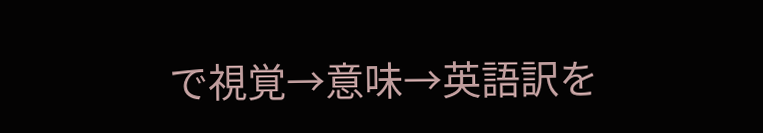で視覚→意味→英語訳を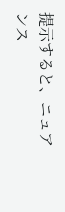提示すると、ニュアンス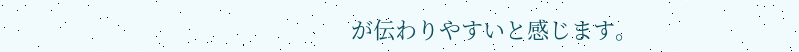が伝わりやすいと感じます。